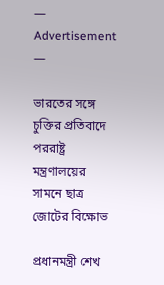― Advertisement ―

ভারতের সঙ্গে চুক্তির প্রতিবাদে পররাষ্ট্র মন্ত্রণালয়ের সামনে ছাত্র জোটের বিক্ষোভ

প্রধানমন্ত্রী শেখ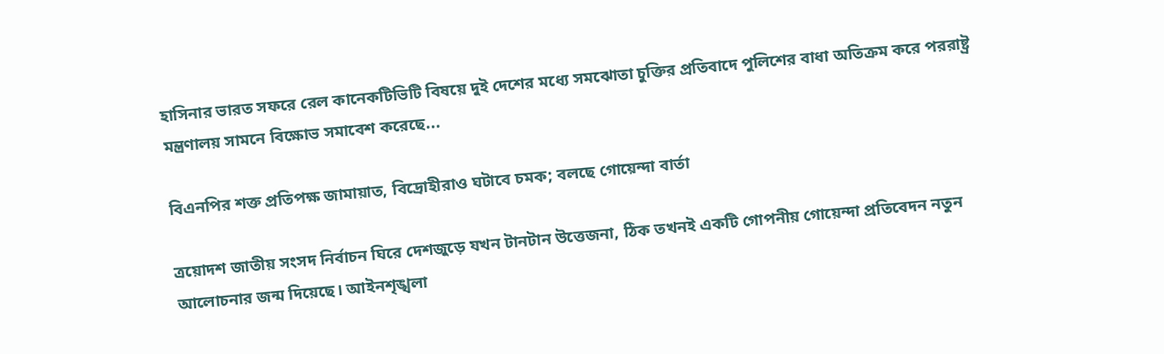হাসিনার ভারত সফরে রেল কানেকটিভিটি বিষয়ে দুই দেশের মধ্যে সমঝোতা চুক্তির প্রতিবাদে পুলিশের বাধা অতিক্রম করে পররাষ্ট্র মন্ত্রণালয় সামনে বিক্ষোভ সমাবেশ করেছে...

বিএনপির শক্ত প্রতিপক্ষ জামায়াত, বিদ্রোহীরাও ঘটাবে চমক; বলছে গোয়েন্দা বার্তা

ত্রয়োদশ জাতীয় সংসদ নির্বাচন ঘিরে দেশজুড়ে যখন টানটান উত্তেজনা, ঠিক তখনই একটি গোপনীয় গোয়েন্দা প্রতিবেদন নতুন আলোচনার জন্ম দিয়েছে। আইনশৃঙ্খলা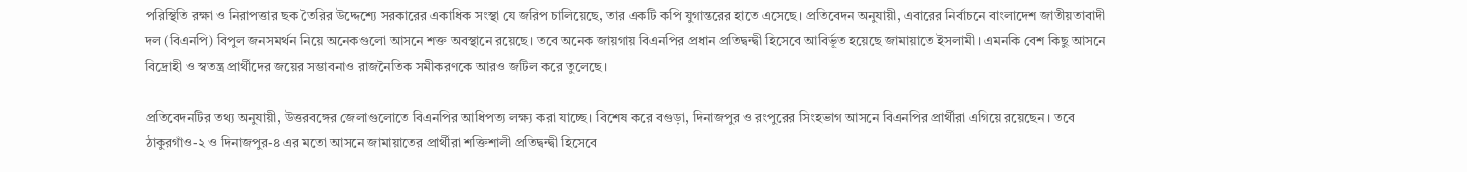পরিস্থিতি রক্ষা ও নিরাপত্তার ছক তৈরির উদ্দেশ্যে সরকারের একাধিক সংস্থা যে জরিপ চালিয়েছে, তার একটি কপি যুগান্তরের হাতে এসেছে। প্রতিবেদন অনুযায়ী, এবারের নির্বাচনে বাংলাদেশ জাতীয়তাবাদী দল (বিএনপি) বিপুল জনসমর্থন নিয়ে অনেকগুলো আসনে শক্ত অবস্থানে রয়েছে। তবে অনেক জায়গায় বিএনপির প্রধান প্রতিদ্বন্দ্বী হিসেবে আবির্ভূত হয়েছে জামায়াতে ইসলামী। এমনকি বেশ কিছু আসনে বিদ্রোহী ও স্বতন্ত্র প্রার্থীদের জয়ের সম্ভাবনাও রাজনৈতিক সমীকরণকে আরও জটিল করে তুলেছে।

প্রতিবেদনটির তথ্য অনুযায়ী, উত্তরবঙ্গের জেলাগুলোতে বিএনপির আধিপত্য লক্ষ্য করা যাচ্ছে। বিশেষ করে বগুড়া, দিনাজপুর ও রংপুরের সিংহভাগ আসনে বিএনপির প্রার্থীরা এগিয়ে রয়েছেন। তবে ঠাকুরগাঁও-২ ও দিনাজপুর-৪ এর মতো আসনে জামায়াতের প্রার্থীরা শক্তিশালী প্রতিদ্বন্দ্বী হিসেবে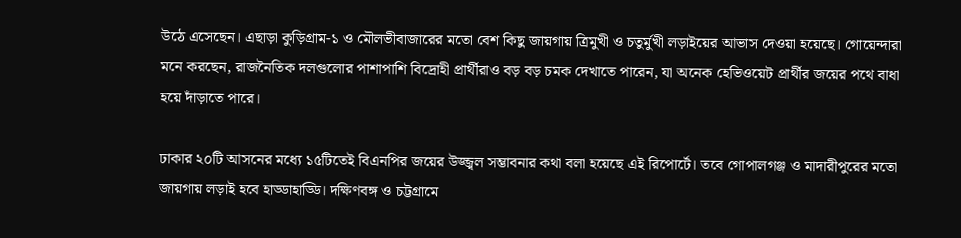উঠে এসেছেন। এছাড়া কুড়িগ্রাম-১ ও মৌলভীবাজারের মতো বেশ কিছু জায়গায় ত্রিমুখী ও চতুর্মুখী লড়াইয়ের আভাস দেওয়া হয়েছে। গোয়েন্দারা মনে করছেন, রাজনৈতিক দলগুলোর পাশাপাশি বিদ্রোহী প্রার্থীরাও বড় বড় চমক দেখাতে পারেন, যা অনেক হেভিওয়েট প্রার্থীর জয়ের পথে বাধা হয়ে দাঁড়াতে পারে।

ঢাকার ২০টি আসনের মধ্যে ১৫টিতেই বিএনপির জয়ের উজ্জ্বল সম্ভাবনার কথা বলা হয়েছে এই রিপোর্টে। তবে গোপালগঞ্জ ও মাদারীপুরের মতো জায়গায় লড়াই হবে হাড্ডাহাড্ডি। দক্ষিণবঙ্গ ও চট্টগ্রামে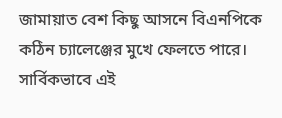জামায়াত বেশ কিছু আসনে বিএনপিকে কঠিন চ্যালেঞ্জের মুখে ফেলতে পারে। সার্বিকভাবে এই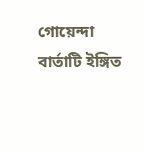গোয়েন্দা বার্তাটি ইঙ্গিত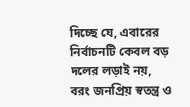দিচ্ছে যে, এবারের নির্বাচনটি কেবল বড় দলের লড়াই নয়, বরং জনপ্রিয় স্বতন্ত্র ও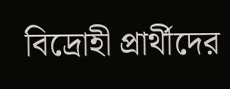বিদ্রোহী প্রার্থীদের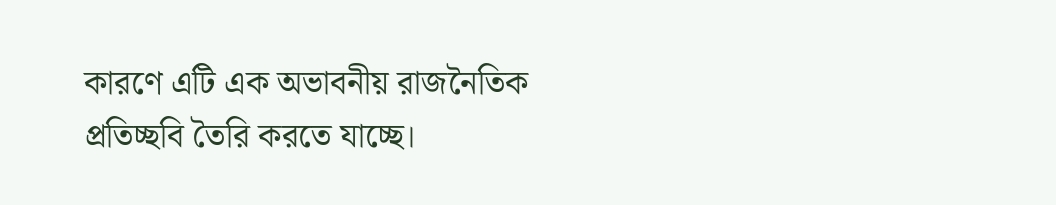কারণে এটি এক অভাবনীয় রাজনৈতিক প্রতিচ্ছবি তৈরি করতে যাচ্ছে।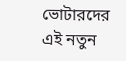ভোটারদের এই নতুন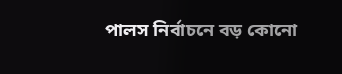পালস নির্বাচনে বড় কোনো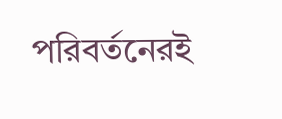পরিবর্তনেরই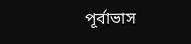পূর্বাভাস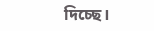দিচ্ছে।